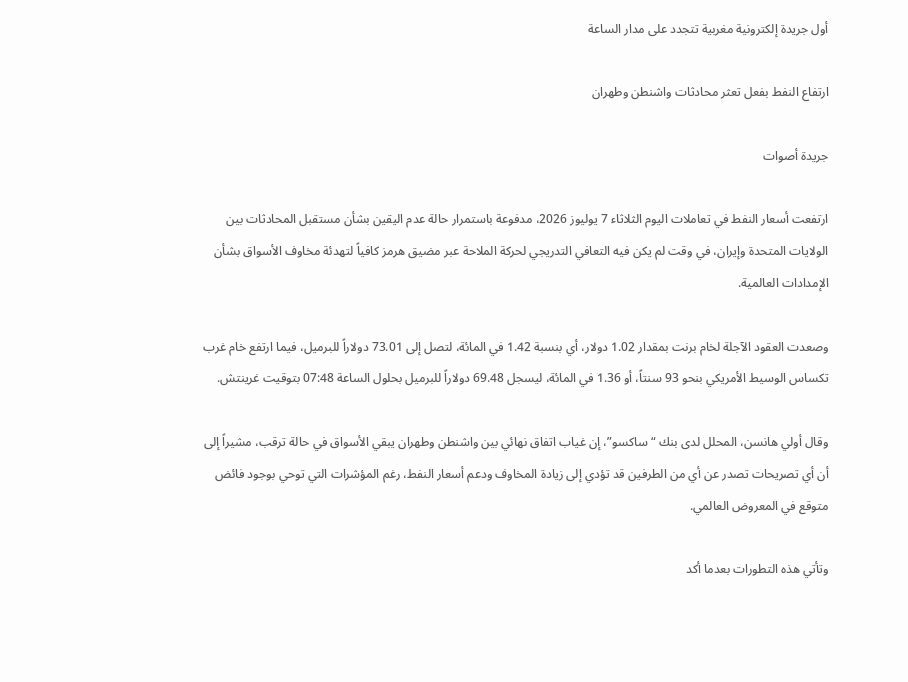أول جريدة إلكترونية مغربية تتجدد على مدار الساعة

ارتفاع النفط بفعل تعثر محادثات واشنطن وطهران

جريدة أصوات

ارتفعت أسعار النفط في تعاملات اليوم الثلاثاء 7 يوليوز 2026، مدفوعة باستمرار حالة عدم اليقين بشأن مستقبل المحادثات بين الولايات المتحدة وإيران، في وقت لم يكن فيه التعافي التدريجي لحركة الملاحة عبر مضيق هرمز كافياً لتهدئة مخاوف الأسواق بشأن الإمدادات العالمية.

وصعدت العقود الآجلة لخام برنت بمقدار 1.02 دولار، أي بنسبة 1.42 في المائة، لتصل إلى 73.01 دولاراً للبرميل، فيما ارتفع خام غرب تكساس الوسيط الأمريكي بنحو 93 سنتاً، أو 1.36 في المائة، ليسجل 69.48 دولاراً للبرميل بحلول الساعة 07:48 بتوقيت غرينتش.

وقال أولي هانسن، المحلل لدى بنك “ساكسو”، إن غياب اتفاق نهائي بين واشنطن وطهران يبقي الأسواق في حالة ترقب، مشيراً إلى أن أي تصريحات تصدر عن أي من الطرفين قد تؤدي إلى زيادة المخاوف ودعم أسعار النفط، رغم المؤشرات التي توحي بوجود فائض متوقع في المعروض العالمي.

وتأتي هذه التطورات بعدما أكد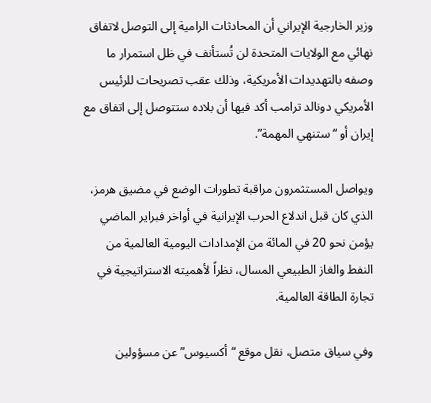وزير الخارجية الإيراني أن المحادثات الرامية إلى التوصل لاتفاق نهائي مع الولايات المتحدة لن تُستأنف في ظل استمرار ما وصفه بالتهديدات الأمريكية، وذلك عقب تصريحات للرئيس الأمريكي دونالد ترامب أكد فيها أن بلاده ستتوصل إلى اتفاق مع إيران أو “ستنهي المهمة”.

ويواصل المستثمرون مراقبة تطورات الوضع في مضيق هرمز، الذي كان قبل اندلاع الحرب الإيرانية في أواخر فبراير الماضي يؤمن نحو 20 في المائة من الإمدادات اليومية العالمية من النفط والغاز الطبيعي المسال، نظراً لأهميته الاستراتيجية في تجارة الطاقة العالمية.

وفي سياق متصل، نقل موقع “أكسيوس” عن مسؤولين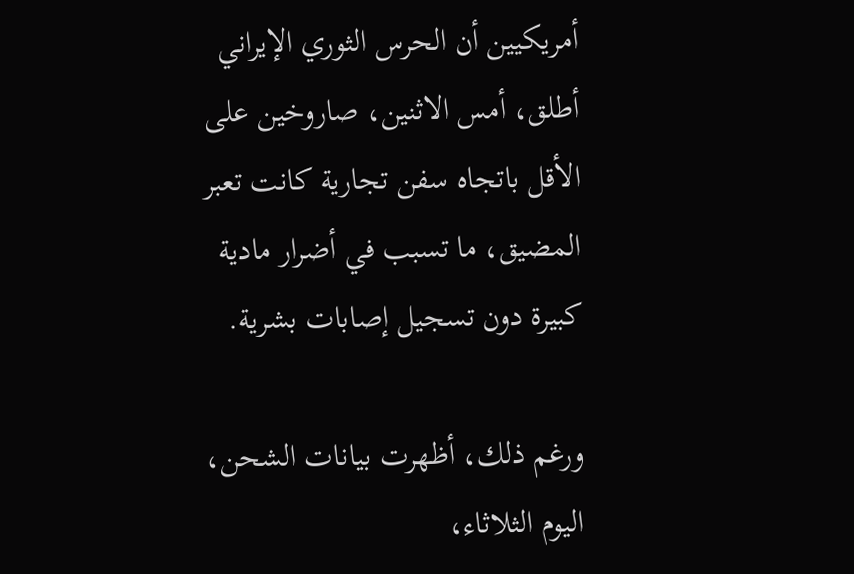أمريكيين أن الحرس الثوري الإيراني أطلق، أمس الاثنين، صاروخين على الأقل باتجاه سفن تجارية كانت تعبر المضيق، ما تسبب في أضرار مادية كبيرة دون تسجيل إصابات بشرية.

ورغم ذلك، أظهرت بيانات الشحن، اليوم الثلاثاء،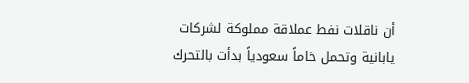أن ناقلات نفط عملاقة مملوكة لشركات يابانية وتحمل خاماً سعودياً بدأت بالتحرك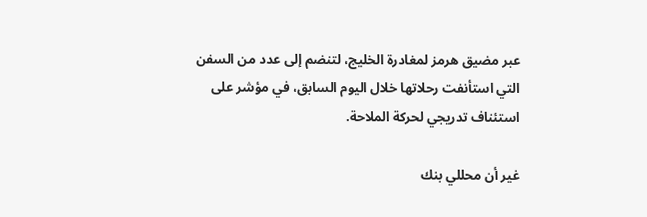عبر مضيق هرمز لمغادرة الخليج، لتنضم إلى عدد من السفن التي استأنفت رحلاتها خلال اليوم السابق، في مؤشر على استئناف تدريجي لحركة الملاحة.

غير أن محللي بنك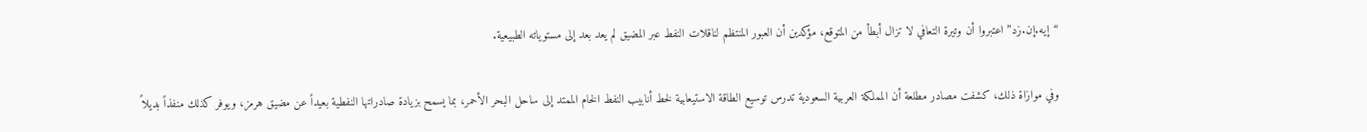“إيه.إن.زد” اعتبروا أن وتيرة التعافي لا تزال أبطأ من المتوقع، مؤكدين أن العبور المنتظم لناقلات النفط عبر المضيق لم يعد بعد إلى مستوياته الطبيعية.

وفي موازاة ذلك، كشفت مصادر مطلعة أن المملكة العربية السعودية تدرس توسيع الطاقة الاستيعابية لخط أنابيب النفط الخام الممتد إلى ساحل البحر الأحمر، بما يسمح بزيادة صادراتها النفطية بعيداً عن مضيق هرمز، ويوفر كذلك منفذاً بديلاً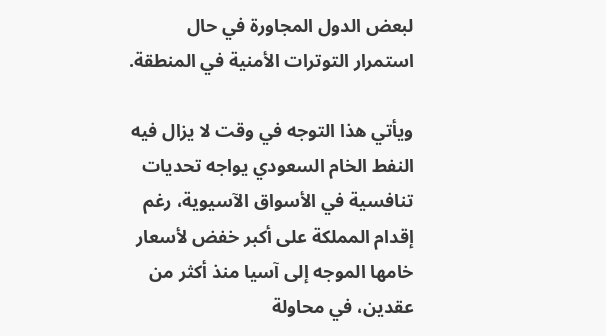لبعض الدول المجاورة في حال استمرار التوترات الأمنية في المنطقة.

ويأتي هذا التوجه في وقت لا يزال فيه النفط الخام السعودي يواجه تحديات تنافسية في الأسواق الآسيوية، رغم إقدام المملكة على أكبر خفض لأسعار خامها الموجه إلى آسيا منذ أكثر من عقدين، في محاولة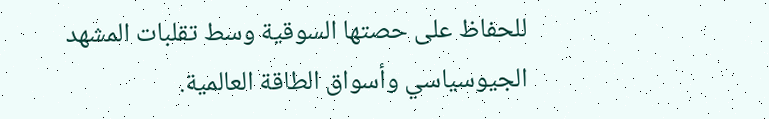للحفاظ على حصتها السوقية وسط تقلبات المشهد الجيوسياسي وأسواق الطاقة العالمية.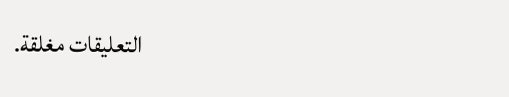التعليقات مغلقة.